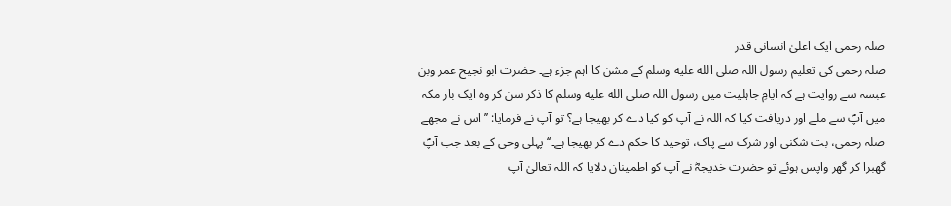صلہ رحمی ایک اعلیٰ انسانی قدر
صلہ رحمی کی تعلیم رسول اللہ صلى الله عليه وسلم کے مشن کا اہم جزء ہے۔ حضرت ابو نجیح عمر وبن عبسہ سے روایت ہے کہ ایامِ جاہلیت میں رسول اللہ صلى الله عليه وسلم کا ذکر سن کر وہ ایک بار مکہ میں آپؐ سے ملے اور دریافت کیا کہ اللہ نے آپ کو کیا دے کر بھیجا ہے؟ تو آپ نے فرمایا: ’’اس نے مجھے صلہ رحمی، بت شکنی اور شرک سے پاک، توحید کا حکم دے کر بھیجا ہے۔‘‘ پہلی وحی کے بعد جب آپؐ گھبرا کر گھر واپس ہوئے تو حضرت خدیجہؓ نے آپ کو اطمینان دلایا کہ اللہ تعالیٰ آپ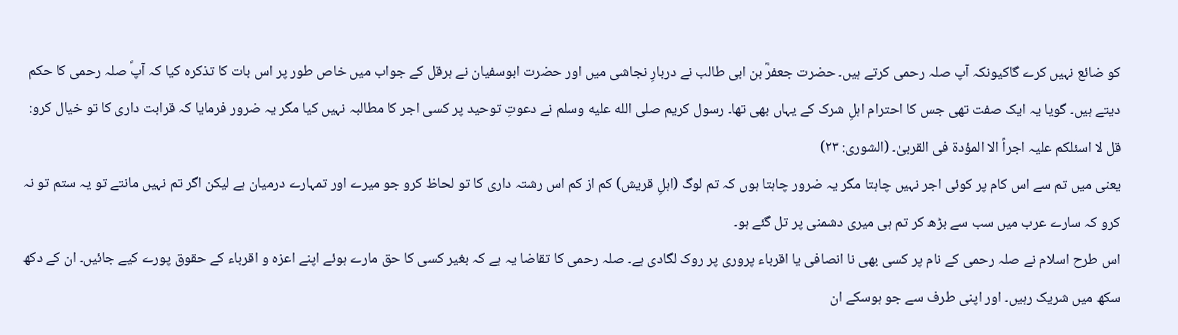کو ضائع نہیں کرے گاکیونکہ آپ صلہ رحمی کرتے ہیں۔ حضرت جعفرؓ بن ابی طالب نے دربارِ نجاشی میں اور حضرت ابوسفیان نے ہرقل کے جواب میں خاص طور پر اس بات کا تذکرہ کیا کہ آپؐ صلہ رحمی کا حکم دیتے ہیں۔ گویا یہ ایک صفت تھی جس کا احترام اہلِ شرک کے یہاں بھی تھا۔ رسول کریم صلى الله عليه وسلم نے دعوتِ توحید پر کسی اجر کا مطالبہ نہیں کیا مگر یہ ضرور فرمایا کہ قرابت داری کا تو خیال کرو:
قل لا اسئلکم علیہ اجراً الا المؤدۃ فی القربیٰ۔ (الشوری: ۲۳)
یعنی میں تم سے اس کام پر کوئی اجر نہیں چاہتا مگر یہ ضرور چاہتا ہوں کہ تم لوگ (اہلِ قریش) کم از کم اس رشتہ داری کا تو لحاظ کرو جو میرے اور تمہارے درمیان ہے لیکن اگر تم نہیں مانتے تو یہ ستم تو نہ کرو کہ سارے عرب میں سب سے بڑھ کر تم ہی میری دشمنی پر تل گئے ہو۔
اس طرح اسلام نے صلہ رحمی کے نام پر کسی بھی نا انصافی یا اقرباء پروری پر روک لگادی ہے۔ صلہ رحمی کا تقاضا یہ ہے کہ بغیر کسی کا حق مارے ہوئے اپنے اعزہ و اقرباء کے حقوق پورے کیے جائیں۔ ان کے دکھ سکھ میں شریک رہیں۔ اور اپنی طرف سے جو ہوسکے ان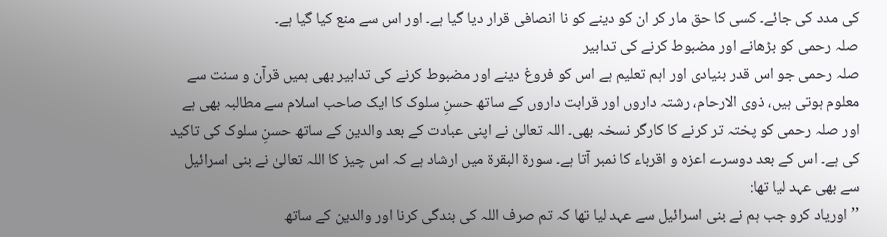کی مدد کی جائے۔ کسی کا حق مار کر ان کو دینے کو نا انصافی قرار دیا گیا ہے۔ اور اس سے منع کیا گیا ہے۔
صلہ رحمی کو بڑھانے اور مضبوط کرنے کی تدابیر
صلہ رحمی جو اس قدر بنیادی اور اہم تعلیم ہے اس کو فروغ دینے اور مضبوط کرنے کی تدابیر بھی ہمیں قرآن و سنت سے معلوم ہوتی ہیں، ذوی الارحام، رشتہ داروں اور قرابت داروں کے ساتھ حسنِ سلوک کا ایک صاحب اسلام سے مطالبہ بھی ہے اور صلہ رحمی کو پختہ تر کرنے کا کارگر نسخہ بھی۔ اللہ تعالیٰ نے اپنی عبادت کے بعد والدین کے ساتھ حسنِ سلوک کی تاکید کی ہے۔ اس کے بعد دوسرے اعزہ و اقرباء کا نمبر آتا ہے۔ سورۃ البقرۃ میں ارشاد ہے کہ اس چیز کا اللہ تعالیٰ نے بنی اسرائیل سے بھی عہد لیا تھا:
’’اوریاد کرو جب ہم نے بنی اسرائیل سے عہد لیا تھا کہ تم صرف اللہ کی بندگی کرنا اور والدین کے ساتھ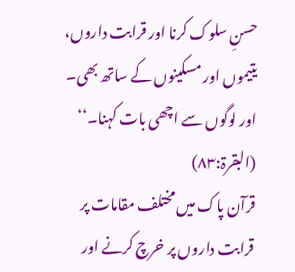حسنِ سلوک کرنا اور قرابت داروں، یتیموں اور مسکینوں کے ساتھ بھی۔ اور لوگوں سے اچھی بات کہنا۔‘‘ (البقرۃ:۸۳)
قرآن پاک میں مختلف مقامات پر قرابت داروں پر خرچ کرنے اور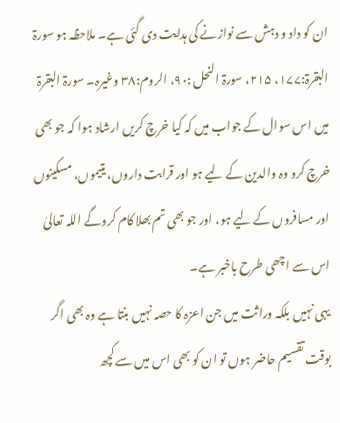ان کو داد و دہش سے نوازنے کی ہدایت دی گئی ہے۔ ملاحظہ ہو سورۃ البقرۃ:۱۷۷، ۲۱۵، سورۃ النحل :۹۰، الروم:۳۸ وغیرہ۔ سورۃ البقرۃ میں اس سوال کے جواب میں کہ کیا خرچ کریں ارشاد ہوا کہ جو بھی خرچ کرو وہ والدین کے لیے ہو اور قرابت داروں، یتیموں، مسکینوں اور مسافروں کے لیے ہو، اور جو بھی تم بھلا کام کروگے اللہ تعالیٰ اس سے اچھی طرح باخبر ہے۔
یہی نہیں بلکہ وراثت میں جن اعزہ کا حصہ نہیں بنتا ہے وہ بھی اگر بوقت تقسیم حاضر ہوں تو ان کو بھی اس میں سے کچھ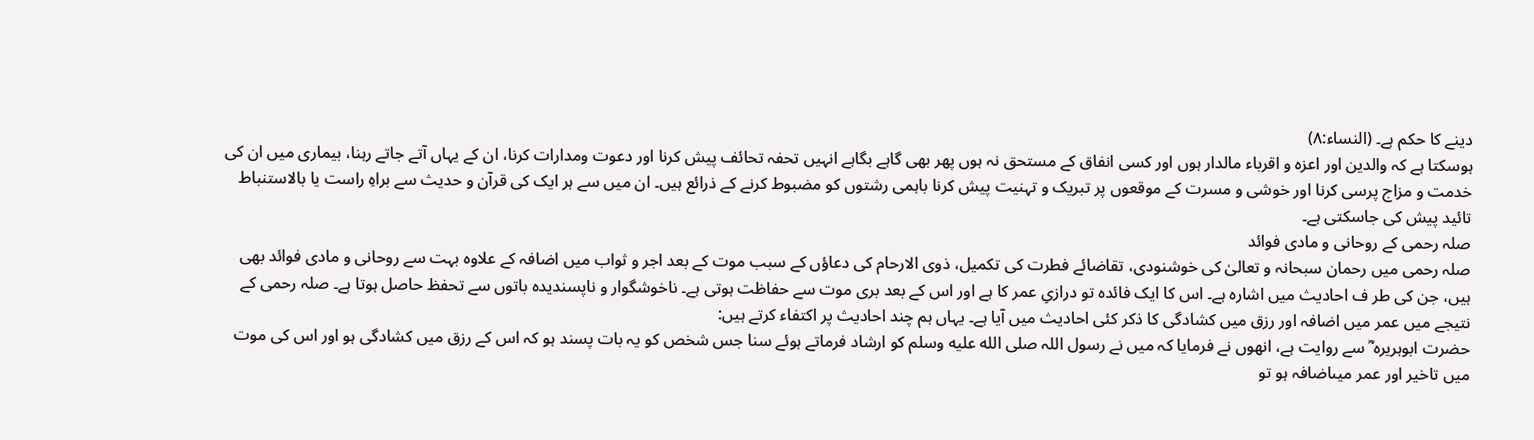دینے کا حکم ہے۔ (النساء:۸)
ہوسکتا ہے کہ والدین اور اعزہ و اقرباء مالدار ہوں اور کسی انفاق کے مستحق نہ ہوں پھر بھی گاہے بگاہے انہیں تحفہ تحائف پیش کرنا اور دعوت ومدارات کرنا، ان کے یہاں آتے جاتے رہنا، بیماری میں ان کی خدمت و مزاج پرسی کرنا اور خوشی و مسرت کے موقعوں پر تبریک و تہنیت پیش کرنا باہمی رشتوں کو مضبوط کرنے کے ذرائع ہیں۔ ان میں سے ہر ایک کی قرآن و حدیث سے براہِ راست یا بالاستنباط تائید پیش کی جاسکتی ہے۔
صلہ رحمی کے روحانی و مادی فوائد
صلہ رحمی میں رحمان سبحانہ و تعالیٰ کی خوشنودی، تقاضائے فطرت کی تکمیل، ذوی الارحام کی دعاؤں کے سبب موت کے بعد اجر و ثواب میں اضافہ کے علاوہ بہت سے روحانی و مادی فوائد بھی ہیں، جن کی طر ف احادیث میں اشارہ ہے۔ اس کا ایک فائدہ تو درازیِ عمر کا ہے اور اس کے بعد بری موت سے حفاظت ہوتی ہے۔ ناخوشگوار و ناپسندیدہ باتوں سے تحفظ حاصل ہوتا ہے۔ صلہ رحمی کے نتیجے میں عمر میں اضافہ اور رزق میں کشادگی کا ذکر کئی احادیث میں آیا ہے۔ یہاں ہم چند احادیث پر اکتفاء کرتے ہیں:
حضرت ابوہریرہ ؓ سے روایت ہے، انھوں نے فرمایا کہ میں نے رسول اللہ صلى الله عليه وسلم کو ارشاد فرماتے ہوئے سنا جس شخص کو یہ بات پسند ہو کہ اس کے رزق میں کشادگی ہو اور اس کی موت میں تاخیر اور عمر میںاضافہ ہو تو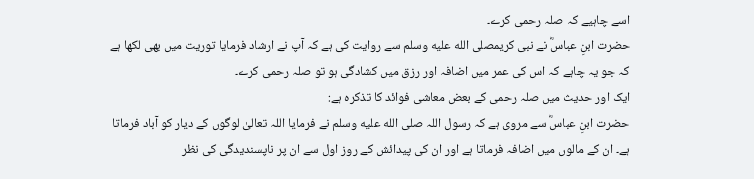اسے چاہیے کہ صلہ رحمی کرے۔
حضرت ابنِ عباسؓ نے نبی کریمصلى الله عليه وسلم سے روایت کی ہے کہ آپ نے ارشاد فرمایا توریت میں بھی لکھا ہے کہ جو یہ چاہے کہ اس کی عمر میں اضافہ اور رزق میں کشادگی ہو تو صلہ رحمی کرے۔
ایک اور حدیث میں صلہ رحمی کے بعض معاشی فوائد کا تذکرہ ہے:
حضرت ابنِ عباسؓ سے مروی ہے کہ رسول اللہ صلى الله عليه وسلم نے فرمایا اللہ تعالیٰ لوگوں کے دیار کو آباد فرماتا ہے۔ ان کے مالوں میں اضافہ فرماتا ہے اور ان کی پیدائش کے روز اول سے ان پر ناپسندیدگی کی نظر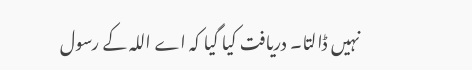نہیں ڈالتا۔ دریافت کیا گیا کہ اے اللہ کے رسول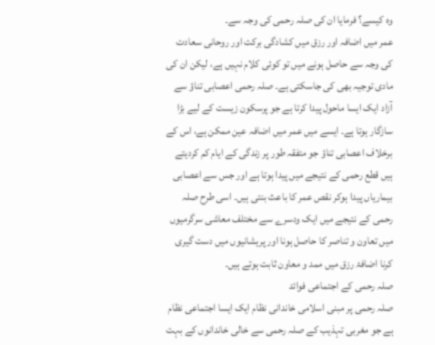وہ کیسے؟ فرمایا ان کی صلہ رحمی کی وجہ سے۔
عمر میں اضافہ اور رزق میں کشادگی برکت اور روحانی سعادت کی وجہ سے حاصل ہونے میں تو کوئی کلام نہیں ہے، لیکن ان کی مادی توجیہ بھی کی جاسکتی ہے۔ صلہ رحمی اعصابی تناؤ سے آزاد ایک ایسا ماحول پیدا کرتا ہے جو پرسکون زیست کے لیے بڑا سازگار ہوتا ہے۔ ایسے میں عمر میں اضافہ عین ممکن ہے، اس کے برخلاف اعصابی تناؤ جو متفقہ طور پر زندگی کے ایام کم کردیتے ہیں قطع رحمی کے نتیجے میں پیدا ہوتا ہے اور جس سے اعصابی بیماریاں پیدا ہوکر نقص عمر کا باعث بنتی ہیں۔ اسی طرح صلہ رحمی کے نتیجے میں ایک ودسرے سے مختلف معاشی سرگرمیوں میں تعاون و تناصر کا حاصل ہونا اور پریشانیوں میں دست گیری کرنا اضافۂ رزق میں ممد و معاون ثابت ہوتے ہیں۔
صلہ رحمی کے اجتماعی فوائد
صلہ رحمی پر مبنی اسلامی خاندانی نظام ایک ایسا اجتماعی نظام ہے جو مغربی تہذیب کے صلہ رحمی سے خالی خاندانوں کے بہت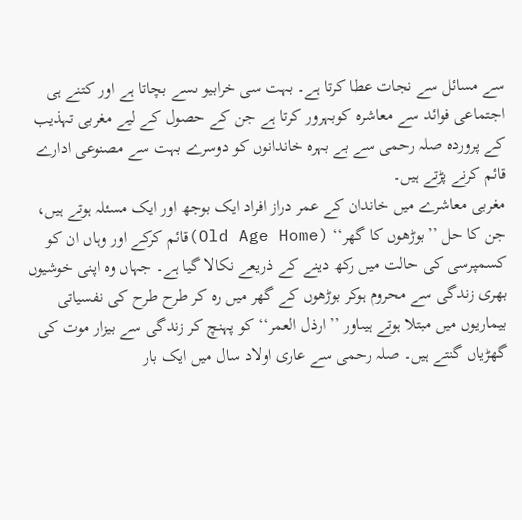سے مسائل سے نجات عطا کرتا ہے۔ بہت سی خرابیو ںسے بچاتا ہے اور کتنے ہی اجتماعی فوائد سے معاشرہ کوبہرور کرتا ہے جن کے حصول کے لیے مغربی تہذیب کے پروردہ صلہ رحمی سے بے بہرہ خاندانوں کو دوسرے بہت سے مصنوعی ادارے قائم کرنے پڑتے ہیں۔
مغربی معاشرے میں خاندان کے عمر دراز افراد ایک بوجھ اور ایک مسئلہ ہوتے ہیں، جن کا حل ’’بوڑھوں کا گھر‘‘ (Old Age Home)قائم کرکے اور وہاں ان کو کسمپرسی کی حالت میں رکھ دینے کے ذریعے نکالا گیا ہے۔ جہاں وہ اپنی خوشیوں بھری زندگی سے محروم ہوکر بوڑھوں کے گھر میں رہ کر طرح طرح کی نفسیاتی بیماریوں میں مبتلا ہوتے ہیںاور ’’ارذل العمر‘‘ کو پہنچ کر زندگی سے بیزار موت کی گھڑیاں گنتے ہیں۔ صلہ رحمی سے عاری اولاد سال میں ایک بار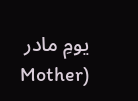یومِ مادر (Mother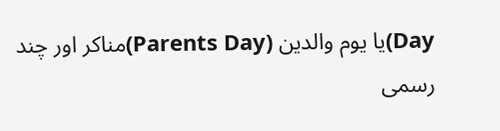Day)یا یوم والدین (Parents Day)مناکر اور چند رسمی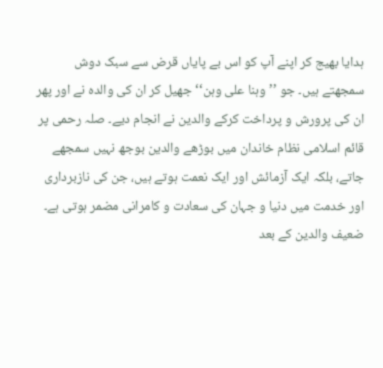ہدایا بھیج کر اپنے آپ کو اس بے پایاں قرض سے سبک دوش سمجھتے ہیں۔ جو ’’وہنا علی وہن‘‘ جھیل کر ان کی والدہ نے اور پھر ان کی پرورش و پرداخت کرکے والدین نے انجام دیے۔ صلہ رحمی پر قائم اسلامی نظام خاندان میں بوڑھے والدین بوجھ نہیں سمجھے جاتے، بلکہ ایک آزمائش اور ایک نعمت ہوتے ہیں، جن کی نازبرداری اور خدمت میں دنیا و جہان کی سعادت و کامرانی مضمر ہوتی ہے۔
ضعیف والدین کے بعد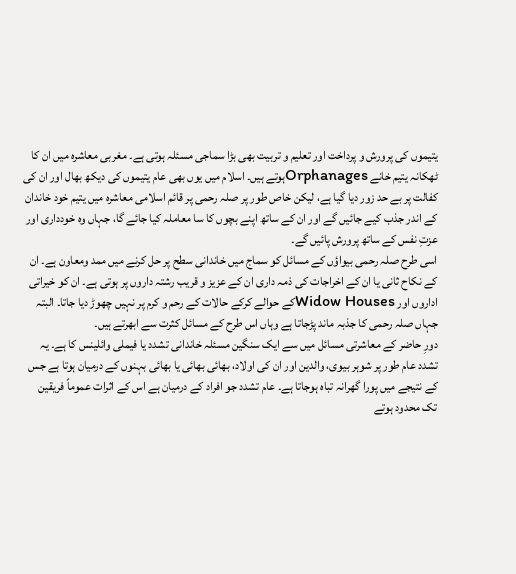یتیموں کی پرورش و پرداخت اور تعلیم و تربیت بھی بڑا سماجی مسئلہ ہوتی ہے۔ مغربی معاشرہ میں ان کا ٹھکانہ یتیم خانے Orphanagesہوتے ہیں۔ اسلام میں یوں بھی عام یتیموں کی دیکھ بھال اور ان کی کفالت پر بے حد زور دیا گیا ہے، لیکن خاص طور پر صلہ رحمی پر قائم اسلامی معاشرہ میں یتیم خود خاندان کے اندر جذب کیے جائیں گے اور ان کے ساتھ اپنے بچوں کا سا معاملہ کیا جائے گا، جہاں وہ خودداری اور عزتِ نفس کے ساتھ پرورش پائیں گے۔
اسی طرح صلہ رحمی بیواؤں کے مسائل کو سماج میں خاندانی سطح پر حل کرنے میں ممد ومعاون ہے۔ ان کے نکاح ثانی یا ان کے اخراجات کی ذمہ داری ان کے عزیز و قریب رشتہ داروں پر ہوتی ہے۔ ان کو خیراتی اداروں اور Widow Housesکے حوالے کرکے حالات کے رحم و کرم پر نہیں چھوڑ دیا جاتا۔ البتہ جہاں صلہ رحمی کا جذبہ ماند پڑجاتا ہے وہاں اس طرح کے مسائل کثرت سے ابھرتے ہیں۔
دورِ حاضر کے معاشرتی مسائل میں سے ایک سنگین مسئلہ خاندانی تشدد یا فیملی وائلینس کا ہے۔ یہ تشدد عام طور پر شوہر بیوی، والدین اور ان کی اولاد، بھائی بھائی یا بھائی بہنوں کے درمیان ہوتا ہے جس کے نتیجے میں پورا گھرانہ تباہ ہوجاتا ہے۔ عام تشدد جو افراد کے درمیان ہے اس کے اثرات عموماً فریقین تک محدود ہوتے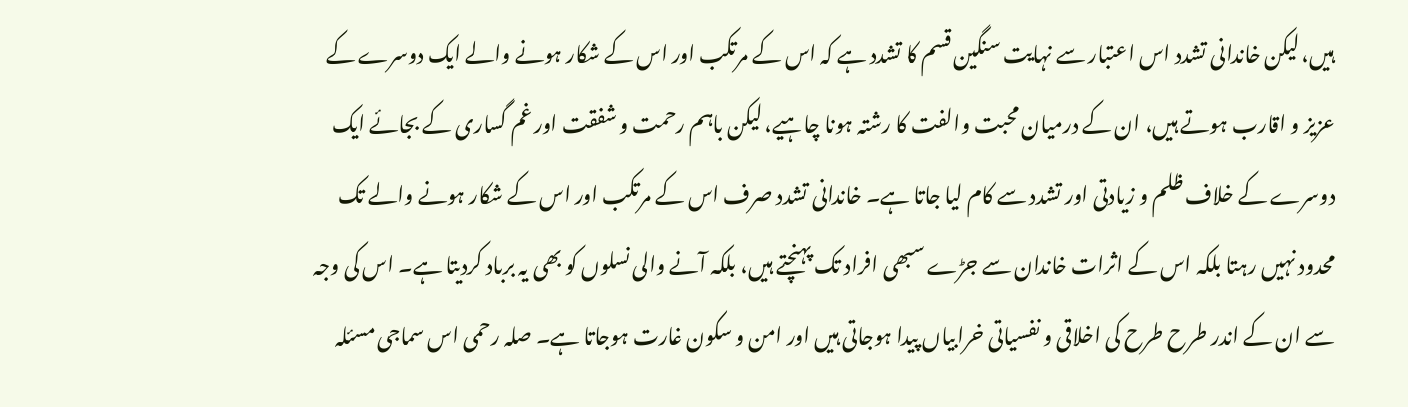ہیں، لیکن خاندانی تشدد اس اعتبار سے نہایت سنگین قسم کا تشدد ہے کہ اس کے مرتکب اور اس کے شکار ہونے والے ایک دوسرے کے عزیز و اقارب ہوتے ہیں، ان کے درمیان محبت والفت کا رشتہ ہونا چاہیے، لیکن باہم رحمت و شفقت اور غم گساری کے بجائے ایک دوسرے کے خلاف ظلم و زیادتی اور تشدد سے کام لیا جاتا ہے۔ خاندانی تشدد صرف اس کے مرتکب اور اس کے شکار ہونے والے تک محدود نہیں رہتا بلکہ اس کے اثرات خاندان سے جڑے سبھی افراد تک پہنچتے ہیں، بلکہ آنے والی نسلوں کو بھی یہ برباد کردیتا ہے۔ اس کی وجہ سے ان کے اندر طرح طرح کی اخلاقی و نفسیاتی خرابیاں پیدا ہوجاتی ہیں اور امن و سکون غارت ہوجاتا ہے۔ صلہ رحمی اس سماجی مسئلہ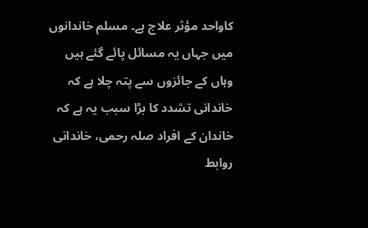کاواحد مؤثر علاج ہے۔ مسلم خاندانوں میں جہاں یہ مسائل پائے گئے ہیں وہاں کے جائزوں سے پتہ چلا ہے کہ خاندانی تشدد کا بڑا سبب یہ ہے کہ خاندان کے افراد صلہ رحمی، خاندانی روابط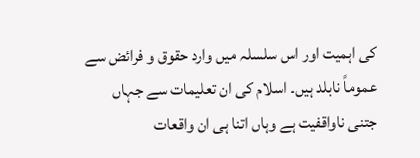کی اہمیت اور اس سلسلہ میں وارد حقوق و فرائض سے عموماً نابلد ہیں۔ اسلام کی ان تعلیمات سے جہاں جتنی ناواقفیت ہے وہاں اتنا ہی ان واقعات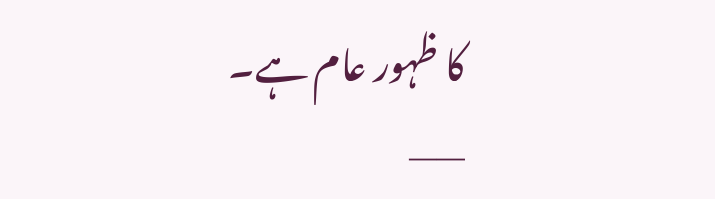کا ظہور عام ہے۔
——